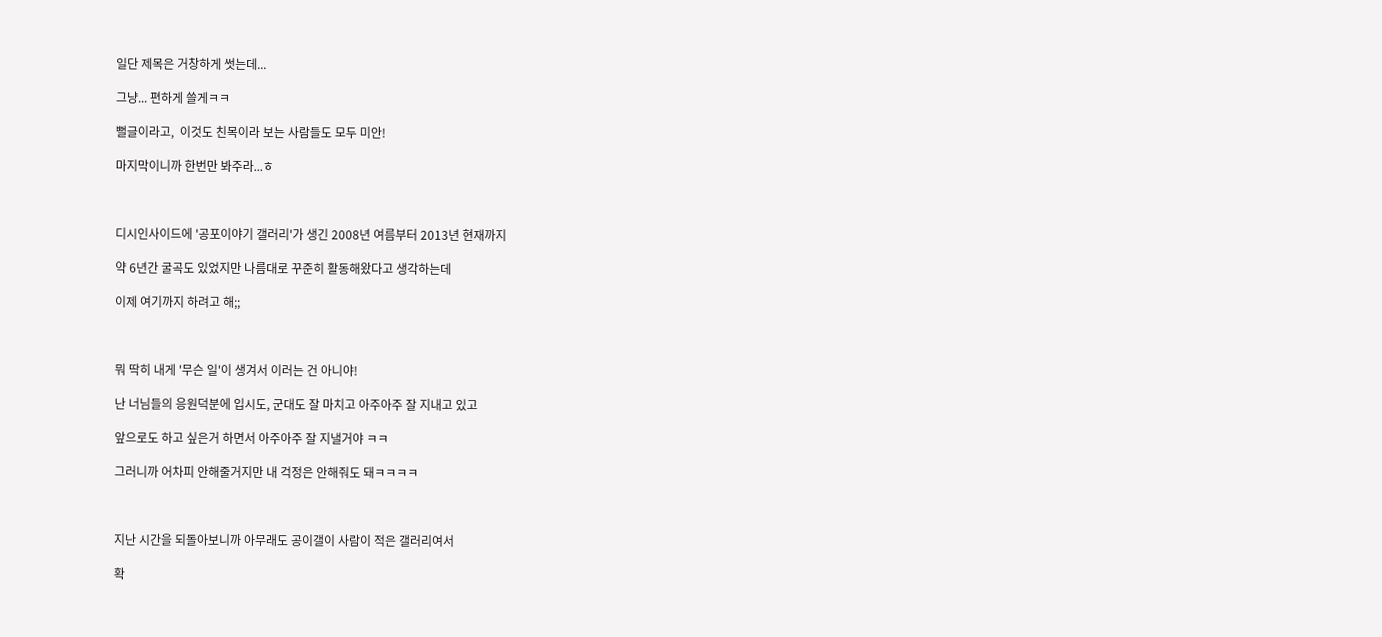일단 제목은 거창하게 썻는데...

그냥... 편하게 쓸게ㅋㅋ

뻘글이라고,  이것도 친목이라 보는 사람들도 모두 미안!

마지막이니까 한번만 봐주라...ㅎ



디시인사이드에 '공포이야기 갤러리'가 생긴 2008년 여름부터 2013년 현재까지

약 6년간 굴곡도 있었지만 나름대로 꾸준히 활동해왔다고 생각하는데

이제 여기까지 하려고 해;;



뭐 딱히 내게 '무슨 일'이 생겨서 이러는 건 아니야!

난 너님들의 응원덕분에 입시도, 군대도 잘 마치고 아주아주 잘 지내고 있고

앞으로도 하고 싶은거 하면서 아주아주 잘 지낼거야 ㅋㅋ

그러니까 어차피 안해줄거지만 내 걱정은 안해줘도 돼ㅋㅋㅋㅋ



지난 시간을 되돌아보니까 아무래도 공이갤이 사람이 적은 갤러리여서

확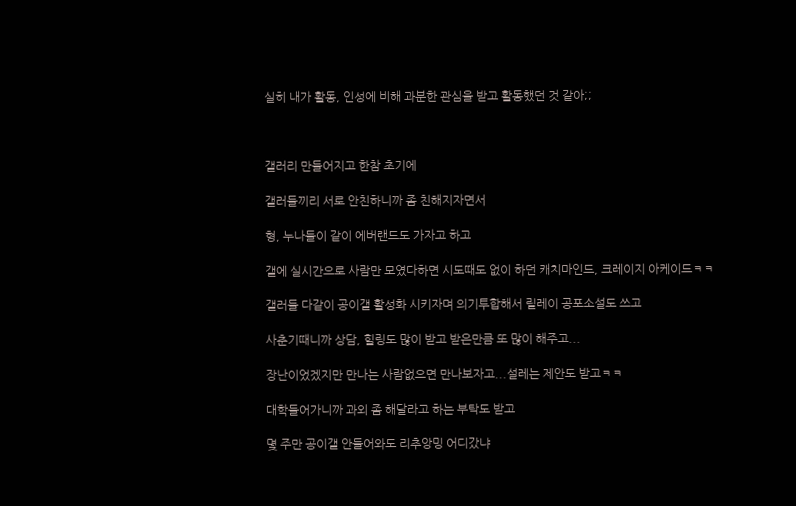실히 내가 활동, 인성에 비해 과분한 관심을 받고 활동했던 것 같아;;



갤러리 만들어지고 한참 초기에

갤러들끼리 서로 안친하니까 좀 친해지자면서

형, 누나들이 같이 에버랜드도 가자고 하고

갤에 실시간으로 사람만 모였다하면 시도때도 없이 하던 캐치마인드, 크레이지 아케이드ㅋㅋ

갤러들 다같이 공이갤 활성화 시키자며 의기투합해서 릴레이 공포소설도 쓰고

사춘기때니까 상담, 힐링도 많이 받고 받은만큼 또 많이 해주고...

장난이었겠지만 만나는 사람없으면 만나보자고...설레는 제안도 받고ㅋㅋ

대학들어가니까 과외 좀 해달라고 하는 부탁도 받고

몇 주만 공이갤 안들어와도 리추앙밍 어디갔냐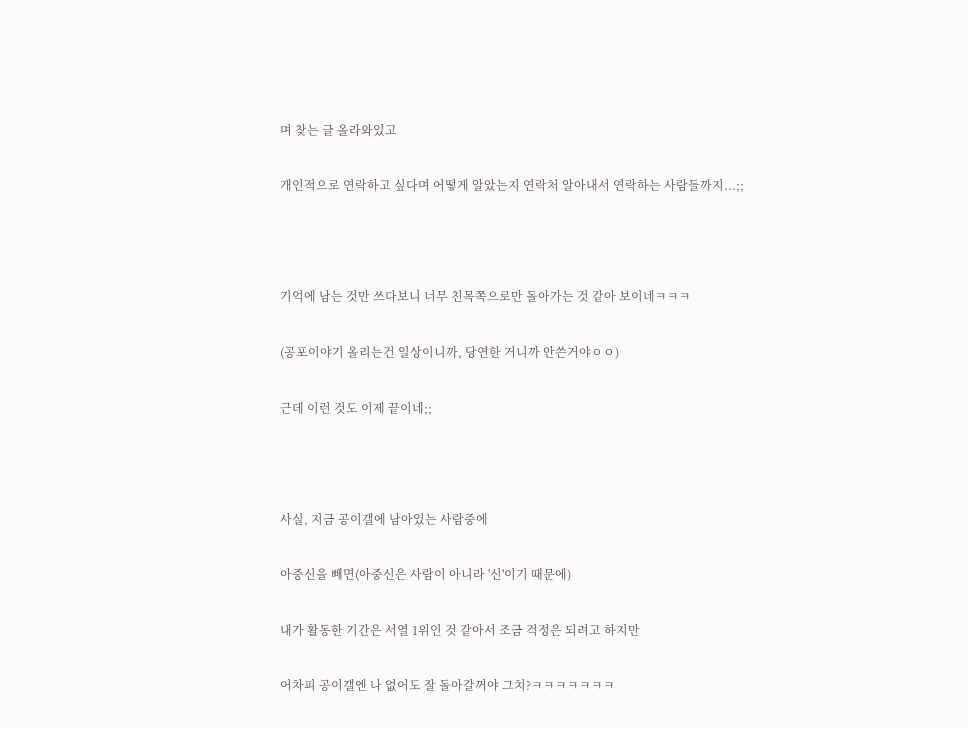며 찾는 글 올라와있고

개인적으로 연락하고 싶다며 어떻게 알았는지 연락처 알아내서 연락하는 사람들까지...;;



기억에 남는 것만 쓰다보니 너무 친목쪽으로만 돌아가는 것 같아 보이네ㅋㅋㅋ

(공포이야기 올리는건 일상이니까, 당연한 거니까 안쓴거야ㅇㅇ)

근데 이런 것도 이제 끝이네;;



사실, 지금 공이갤에 남아있는 사람중에

아중신을 빼면(아중신은 사람이 아니라 '신'이기 때문에)

내가 활동한 기간은 서열 1위인 것 같아서 조금 걱정은 되려고 하지만

어차피 공이갤엔 나 없어도 잘 돌아갈꺼야 그치?ㅋㅋㅋㅋㅋㅋㅋ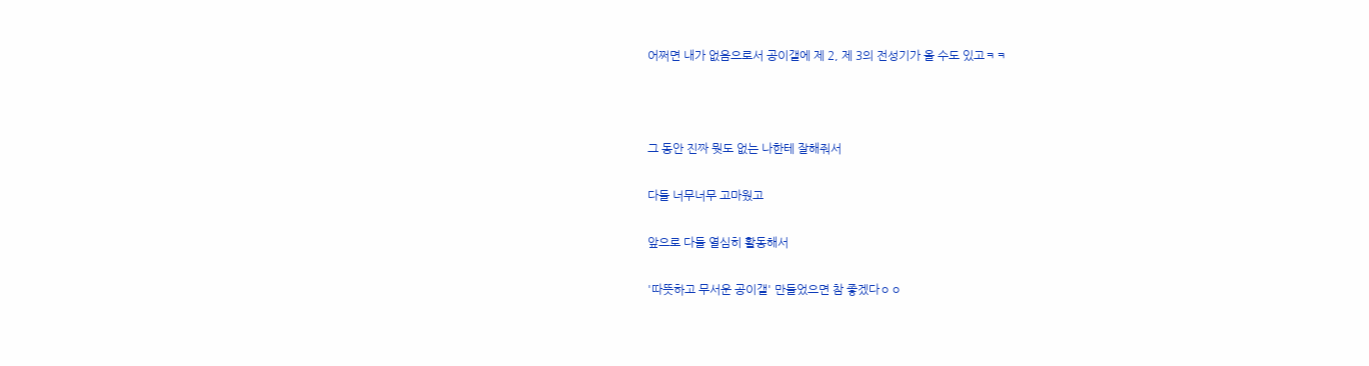어쩌면 내가 없음으로서 공이갤에 제 2, 제 3의 전성기가 올 수도 있고ㅋㅋ



그 동안 진짜 뭣도 없는 나한테 잘해줘서

다들 너무너무 고마웠고

앞으로 다들 열심히 활동해서

'따뜻하고 무서운 공이갤' 만들었으면 참 좋겠다ㅇㅇ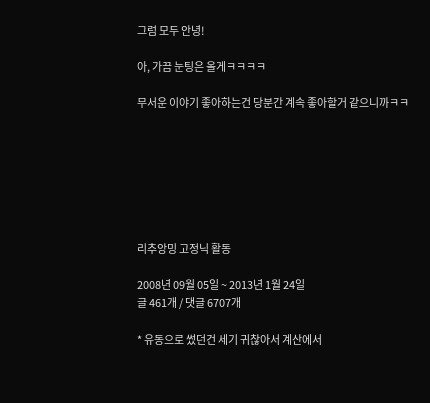그럼 모두 안녕!

아, 가끔 눈팅은 올게ㅋㅋㅋㅋ

무서운 이야기 좋아하는건 당분간 계속 좋아할거 같으니까ㅋㅋ







리추앙밍 고정닉 활동

2008년 09월 05일 ~ 2013년 1월 24일
글 461개 / 댓글 6707개

* 유동으로 썼던건 세기 귀찮아서 계산에서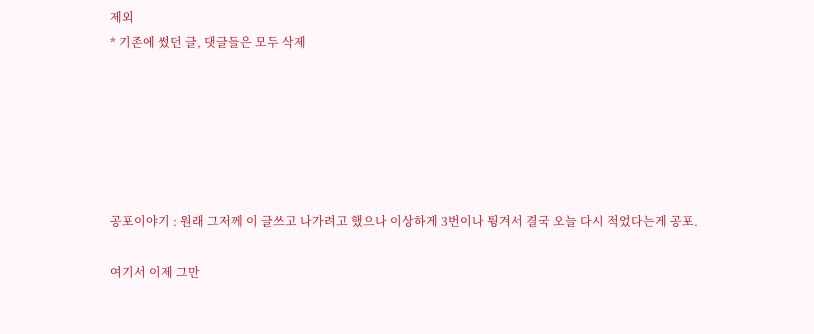제외
* 기존에 썼던 글, 댓글들은 모두 삭제






공포이야기 : 원래 그저께 이 글쓰고 나가려고 했으나 이상하게 3번이나 튕겨서 결국 오늘 다시 적었다는게 공포.

여기서 이제 그만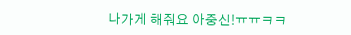나가게 해줘요 아중신!ㅠㅠㅋㅋ